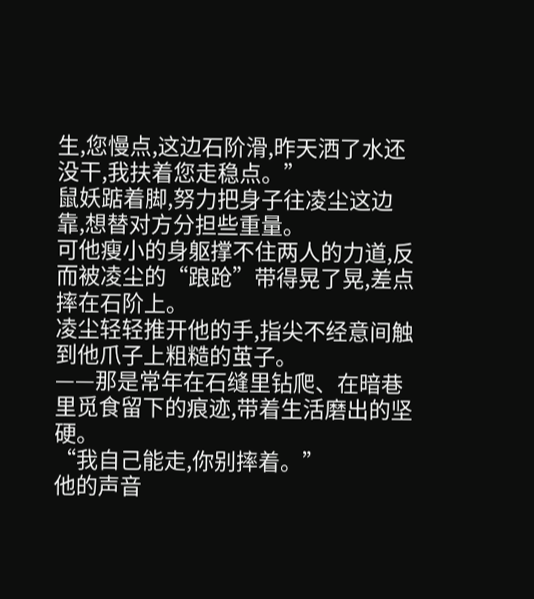生,您慢点,这边石阶滑,昨天洒了水还没干,我扶着您走稳点。”
鼠妖踮着脚,努力把身子往凌尘这边靠,想替对方分担些重量。
可他瘦小的身躯撑不住两人的力道,反而被凌尘的“踉跄”带得晃了晃,差点摔在石阶上。
凌尘轻轻推开他的手,指尖不经意间触到他爪子上粗糙的茧子。
——那是常年在石缝里钻爬、在暗巷里觅食留下的痕迹,带着生活磨出的坚硬。
“我自己能走,你别摔着。”
他的声音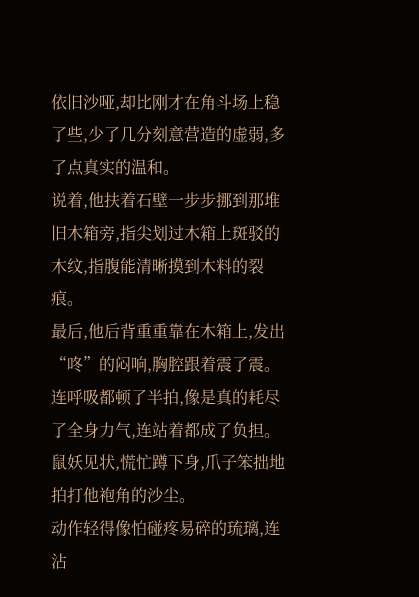依旧沙哑,却比刚才在角斗场上稳了些,少了几分刻意营造的虚弱,多了点真实的温和。
说着,他扶着石壁一步步挪到那堆旧木箱旁,指尖划过木箱上斑驳的木纹,指腹能清晰摸到木料的裂痕。
最后,他后背重重靠在木箱上,发出“咚”的闷响,胸腔跟着震了震。
连呼吸都顿了半拍,像是真的耗尽了全身力气,连站着都成了负担。
鼠妖见状,慌忙蹲下身,爪子笨拙地拍打他袍角的沙尘。
动作轻得像怕碰疼易碎的琉璃,连沾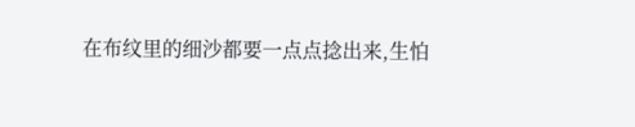在布纹里的细沙都要一点点捻出来,生怕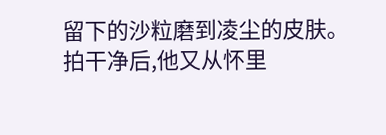留下的沙粒磨到凌尘的皮肤。
拍干净后,他又从怀里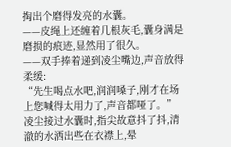掏出个磨得发亮的水囊。
——皮绳上还缠着几根灰毛,囊身满是磨损的痕迹,显然用了很久。
——双手捧着递到凌尘嘴边,声音放得柔缓:
“先生喝点水吧,润润嗓子,刚才在场上您喊得太用力了,声音都哑了。”
凌尘接过水囊时,指尖故意抖了抖,清澈的水洒出些在衣襟上,晕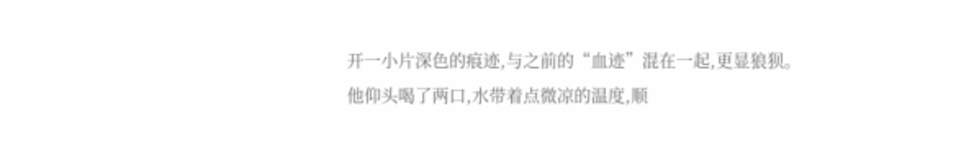开一小片深色的痕迹,与之前的“血迹”混在一起,更显狼狈。
他仰头喝了两口,水带着点微凉的温度,顺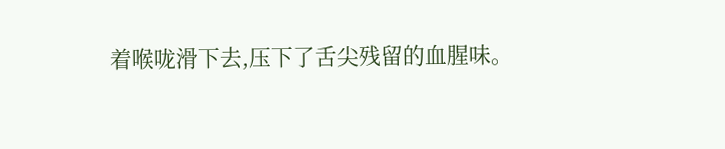着喉咙滑下去,压下了舌尖残留的血腥味。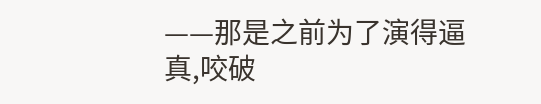——那是之前为了演得逼真,咬破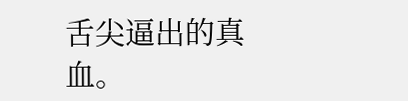舌尖逼出的真血。